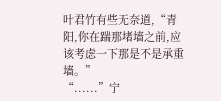叶君竹有些无奈道,“青阳,你在踹那堵墙之前,应该考虑一下那是不是承重墙。”
“......”宁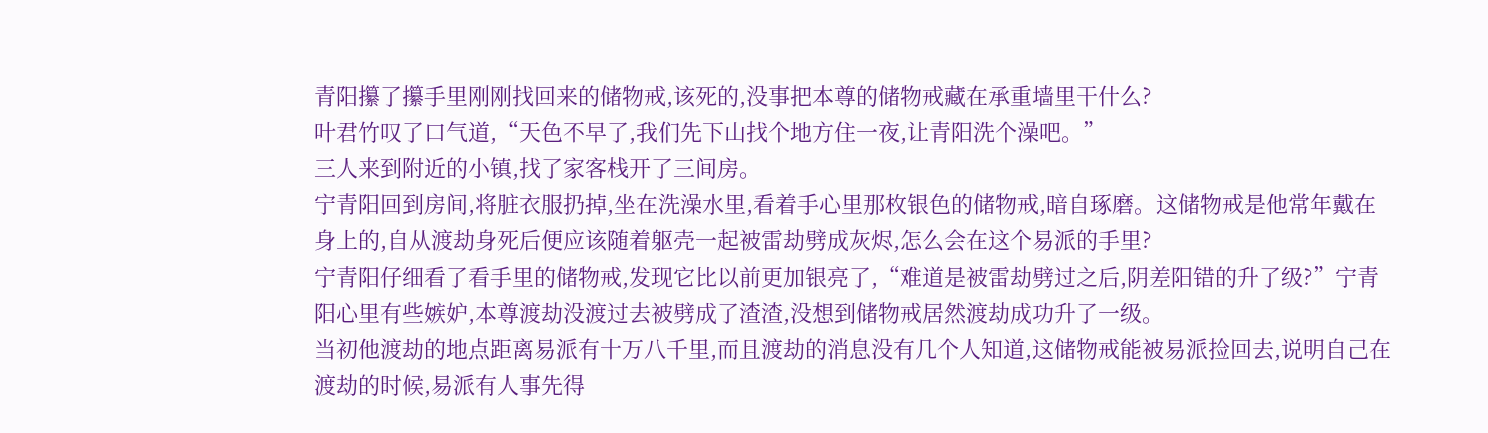青阳攥了攥手里刚刚找回来的储物戒,该死的,没事把本尊的储物戒藏在承重墙里干什么?
叶君竹叹了口气道,“天色不早了,我们先下山找个地方住一夜,让青阳洗个澡吧。”
三人来到附近的小镇,找了家客栈开了三间房。
宁青阳回到房间,将脏衣服扔掉,坐在洗澡水里,看着手心里那枚银色的储物戒,暗自琢磨。这储物戒是他常年戴在身上的,自从渡劫身死后便应该随着躯壳一起被雷劫劈成灰烬,怎么会在这个易派的手里?
宁青阳仔细看了看手里的储物戒,发现它比以前更加银亮了,“难道是被雷劫劈过之后,阴差阳错的升了级?”宁青阳心里有些嫉妒,本尊渡劫没渡过去被劈成了渣渣,没想到储物戒居然渡劫成功升了一级。
当初他渡劫的地点距离易派有十万八千里,而且渡劫的消息没有几个人知道,这储物戒能被易派捡回去,说明自己在渡劫的时候,易派有人事先得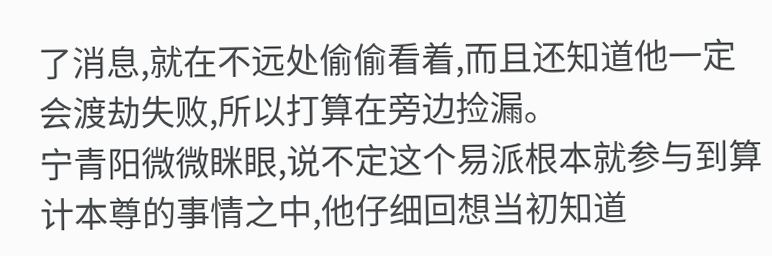了消息,就在不远处偷偷看着,而且还知道他一定会渡劫失败,所以打算在旁边捡漏。
宁青阳微微眯眼,说不定这个易派根本就参与到算计本尊的事情之中,他仔细回想当初知道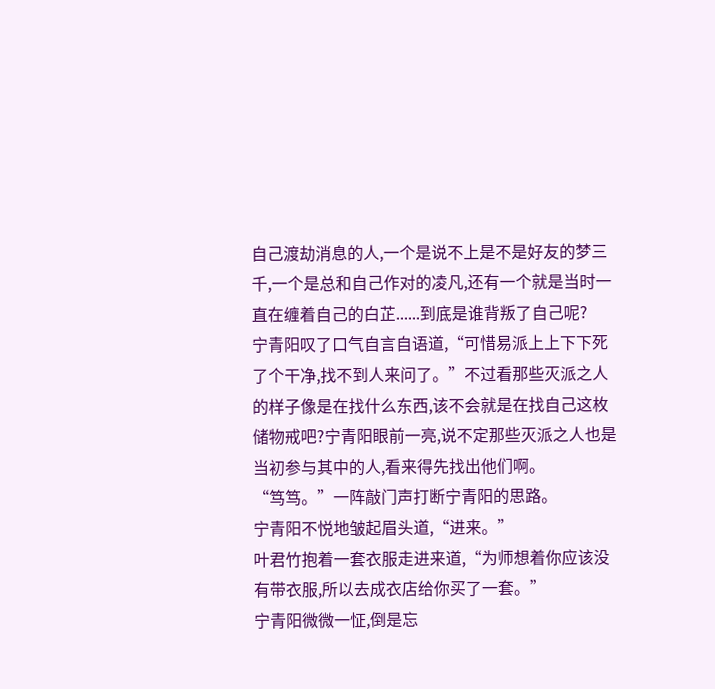自己渡劫消息的人,一个是说不上是不是好友的梦三千,一个是总和自己作对的凌凡,还有一个就是当时一直在缠着自己的白芷......到底是谁背叛了自己呢?
宁青阳叹了口气自言自语道,“可惜易派上上下下死了个干净,找不到人来问了。”不过看那些灭派之人的样子像是在找什么东西,该不会就是在找自己这枚储物戒吧?宁青阳眼前一亮,说不定那些灭派之人也是当初参与其中的人,看来得先找出他们啊。
“笃笃。”一阵敲门声打断宁青阳的思路。
宁青阳不悦地皱起眉头道,“进来。”
叶君竹抱着一套衣服走进来道,“为师想着你应该没有带衣服,所以去成衣店给你买了一套。”
宁青阳微微一怔,倒是忘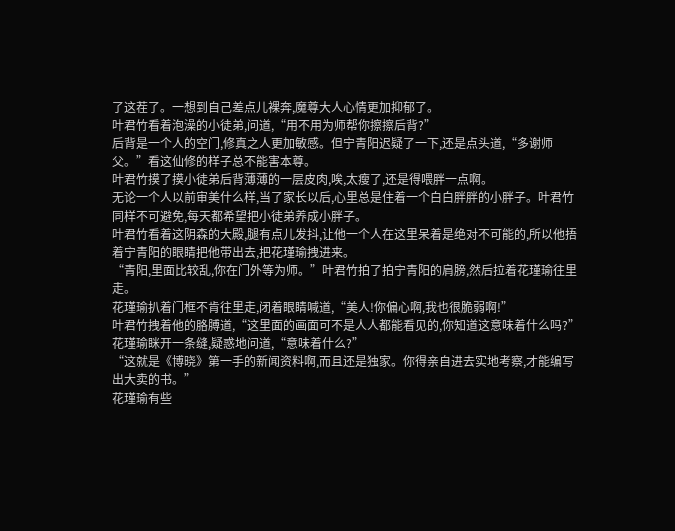了这茬了。一想到自己差点儿裸奔,魔尊大人心情更加抑郁了。
叶君竹看着泡澡的小徒弟,问道,“用不用为师帮你擦擦后背?”
后背是一个人的空门,修真之人更加敏感。但宁青阳迟疑了一下,还是点头道,“多谢师父。”看这仙修的样子总不能害本尊。
叶君竹摸了摸小徒弟后背薄薄的一层皮肉,唉,太瘦了,还是得喂胖一点啊。
无论一个人以前审美什么样,当了家长以后,心里总是住着一个白白胖胖的小胖子。叶君竹同样不可避免,每天都希望把小徒弟养成小胖子。
叶君竹看着这阴森的大殿,腿有点儿发抖,让他一个人在这里呆着是绝对不可能的,所以他捂着宁青阳的眼睛把他带出去,把花瑾瑜拽进来。
“青阳,里面比较乱,你在门外等为师。”叶君竹拍了拍宁青阳的肩膀,然后拉着花瑾瑜往里走。
花瑾瑜扒着门框不肯往里走,闭着眼睛喊道,“美人!你偏心啊,我也很脆弱啊!”
叶君竹拽着他的胳膊道,“这里面的画面可不是人人都能看见的,你知道这意味着什么吗?”
花瑾瑜眯开一条缝,疑惑地问道,“意味着什么?”
“这就是《博晓》第一手的新闻资料啊,而且还是独家。你得亲自进去实地考察,才能编写出大卖的书。”
花瑾瑜有些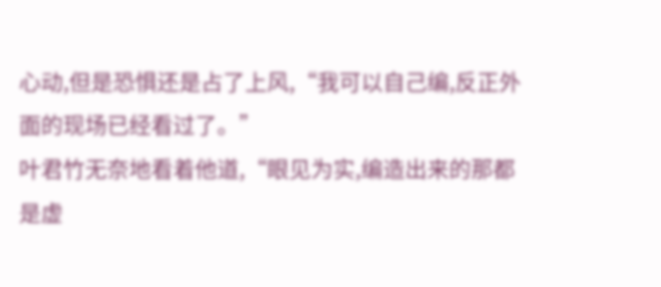心动,但是恐惧还是占了上风,“我可以自己编,反正外面的现场已经看过了。”
叶君竹无奈地看着他道,“眼见为实,编造出来的那都是虚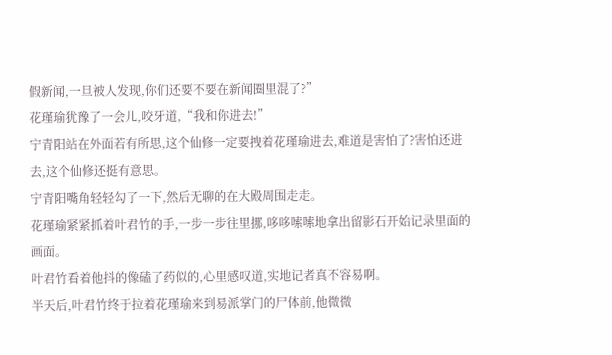假新闻,一旦被人发现,你们还要不要在新闻圈里混了?”
花瑾瑜犹豫了一会儿,咬牙道,“我和你进去!”
宁青阳站在外面若有所思,这个仙修一定要拽着花瑾瑜进去,难道是害怕了?害怕还进去,这个仙修还挺有意思。
宁青阳嘴角轻轻勾了一下,然后无聊的在大殿周围走走。
花瑾瑜紧紧抓着叶君竹的手,一步一步往里挪,哆哆嗦嗦地拿出留影石开始记录里面的画面。
叶君竹看着他抖的像磕了药似的,心里感叹道,实地记者真不容易啊。
半天后,叶君竹终于拉着花瑾瑜来到易派掌门的尸体前,他微微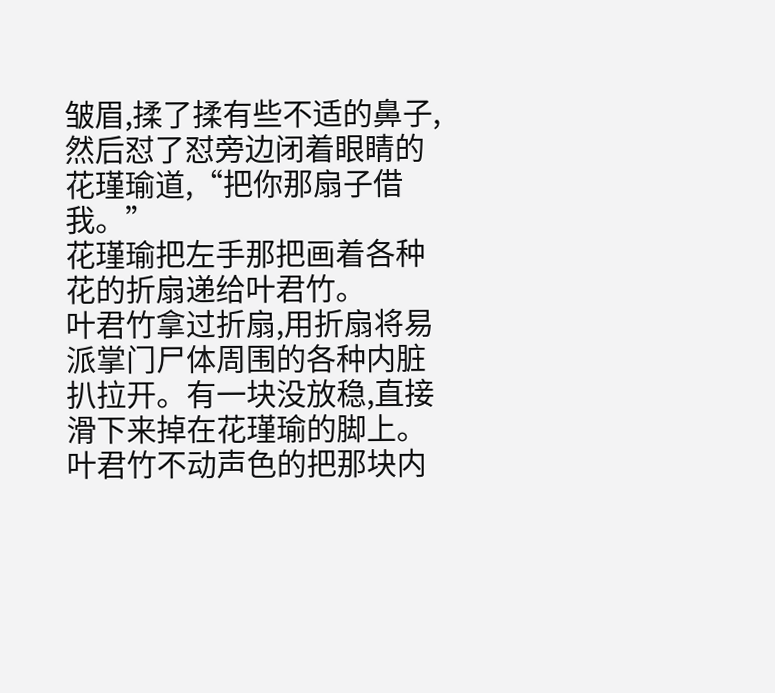皱眉,揉了揉有些不适的鼻子,然后怼了怼旁边闭着眼睛的花瑾瑜道,“把你那扇子借我。”
花瑾瑜把左手那把画着各种花的折扇递给叶君竹。
叶君竹拿过折扇,用折扇将易派掌门尸体周围的各种内脏扒拉开。有一块没放稳,直接滑下来掉在花瑾瑜的脚上。叶君竹不动声色的把那块内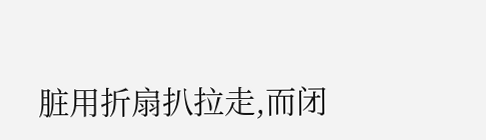脏用折扇扒拉走,而闭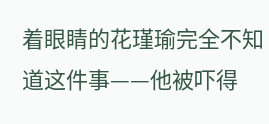着眼睛的花瑾瑜完全不知道这件事——他被吓得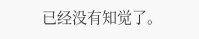已经没有知觉了。